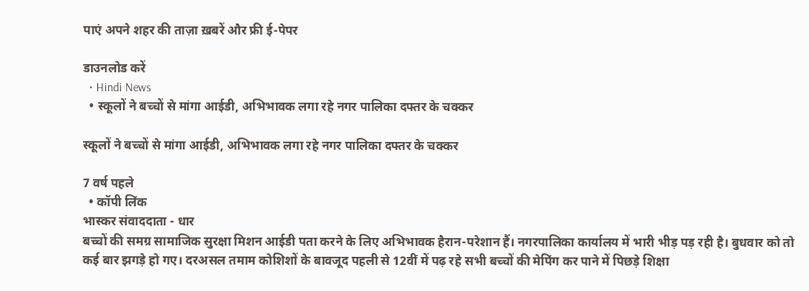पाएं अपने शहर की ताज़ा ख़बरें और फ्री ई-पेपर

डाउनलोड करें
  • Hindi News
  • स्कूलों ने बच्चों से मांगा आईडी, अभिभावक लगा रहे नगर पालिका दफ्तर के चक्कर

स्कूलों ने बच्चों से मांगा आईडी, अभिभावक लगा रहे नगर पालिका दफ्तर के चक्कर

7 वर्ष पहले
  • कॉपी लिंक
भास्कर संवाददाता - धार
बच्चों की समग्र सामाजिक सुरक्षा मिशन आईडी पता करने के लिए अभिभावक हैरान-परेशान हैं। नगरपालिका कार्यालय में भारी भीड़ पड़ रही है। बुधवार को तो कई बार झगड़े हो गए। दरअसल तमाम कोशिशों के बावजूद पहली से 12वीं में पढ़ रहे सभी बच्चों की मेपिंग कर पाने में पिछड़े शिक्षा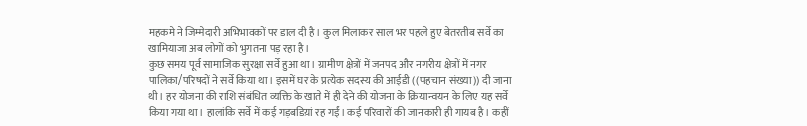महकमे ने जिम्मेदारी अभिभावकों पर डाल दी है। कुल मिलाकर साल भर पहले हुए बेतरतीब सर्वे का खामियाजा अब लोगों को भुगतना पड़ रहा है।
कुछ समय पूर्व सामाजिक सुरक्षा सर्वे हुआ था। ग्रामीण क्षेत्रों में जनपद और नगरीय क्षेत्रों में नगर पालिका/परिषदों ने सर्वे किया था। इसमें घर के प्रत्येक सदस्य की आईडी ((पहचान संख्या)) दी जाना थी। हर योजना की राशि संबंधित व्यक्ति के खाते में ही देने की योजना के क्रियान्वयन के लिए यह सर्वे किया गया था। हालांकि सर्वे में कई गड़बडिय़ां रह गईं। कई परिवारों की जानकारी ही गायब है। कहीं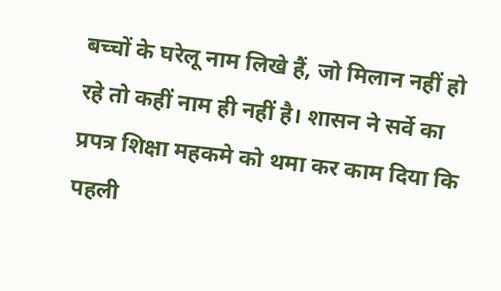बच्चों के घरेलू नाम लिखे हैं, जो मिलान नहीं हो रहे तो कहीं नाम ही नहीं है। शासन ने सर्वे का प्रपत्र शिक्षा महकमे को थमा कर काम दिया कि पहली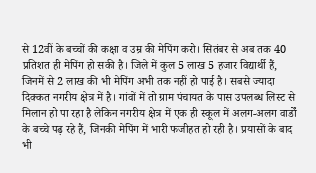से 12वीं के बच्चों की कक्षा व उम्र की मेपिंग करो। सितंबर से अब तक 40 प्रतिशत ही मेपिंग हो सकी है। जिले में कुल 5 लाख 5 हजार विद्यार्थी हैं, जिनमें से 2 लाख की भी मेपिंग अभी तक नहीं हो पाई है। सबसे ज्यादा दिक्कत नगरीय क्षेत्र में है। गांवों में तो ग्राम पंचायत के पास उपलब्ध लिस्ट से मिलान हो पा रहा है लेकिन नगरीय क्षेत्र में एक ही स्कूल में अलग-अलग वार्डों के बच्चे पढ़ रहे हैं, जिनकी मेपिंग में भारी फजीहत हो रही है। प्रयासों के बाद भी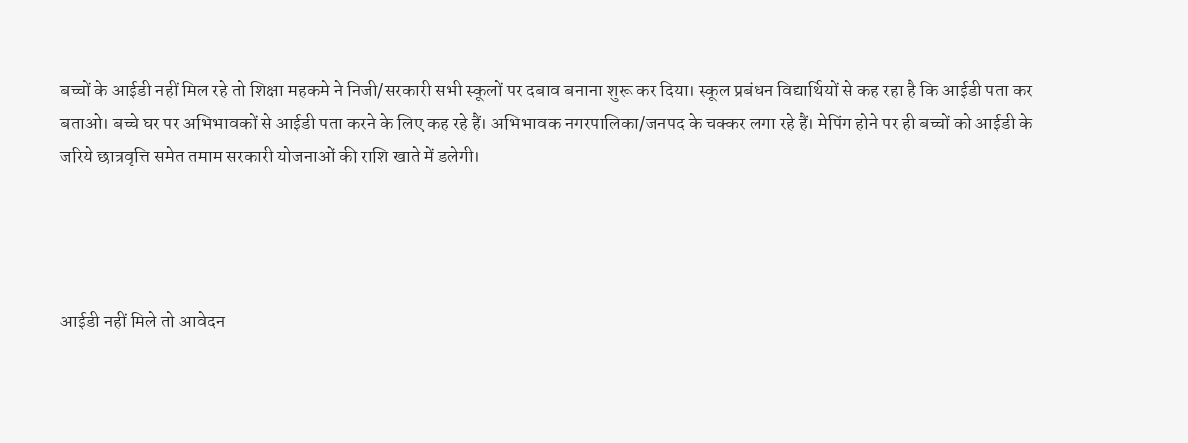बच्चों के आईडी नहीं मिल रहे तो शिक्षा महकमे ने निजी/सरकारी सभी स्कूलों पर दबाव बनाना शुरू कर दिया। स्कूल प्रबंधन विद्यार्थियों से कह रहा है कि आईडी पता कर बताओ। बच्चे घर पर अभिभावकों से आईडी पता करने के लिए कह रहे हैं। अभिभावक नगरपालिका/जनपद के चक्कर लगा रहे हैं। मेपिंग होने पर ही बच्चों को आईडी के जरिये छात्रवृत्ति समेत तमाम सरकारी योजनाओं की राशि खाते में डलेगी।




आईडी नहीं मिले तो आवेदन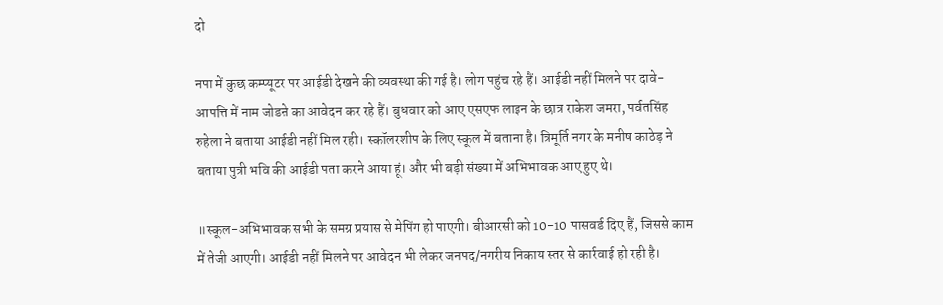दो

नपा में कुछ कम्प्यूटर पर आईडी देखने की व्यवस्था की गई है। लोग पहुंच रहे हैं। आईडी नहीं मिलने पर दावे-आपत्ति में नाम जोडऩे का आवेदन कर रहे हैं। बुधवार को आए एसएफ लाइन के छात्र राकेश जमरा, पर्वतसिंह रुहेला ने बताया आईडी नहीं मिल रही। स्कॉलरशीप के लिए स्कूल में बताना है। त्रिमूर्ति नगर के मनीष काठेड़ ने बताया पुत्री भवि की आईडी पता करने आया हूं। और भी बड़ी संख्या में अभिभावक आए हुए थे।

॥स्कूल-अभिभावक सभी के समग्र प्रयास से मेपिंग हो पाएगी। बीआरसी को 10-10 पासवर्ड दिए हैं, जिससे काम में तेजी आएगी। आईडी नहीं मिलने पर आवेदन भी लेकर जनपद/नगरीय निकाय स्तर से कार्रवाई हो रही है।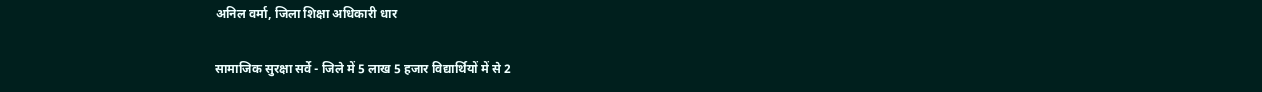अनिल वर्मा, जिला शिक्षा अधिकारी धार

सामाजिक सुरक्षा सर्वे - जिले में 5 लाख 5 हजार विद्यार्थियों में से 2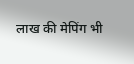लाख की मेपिंग भी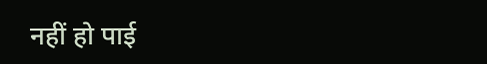नहीं हो पाई